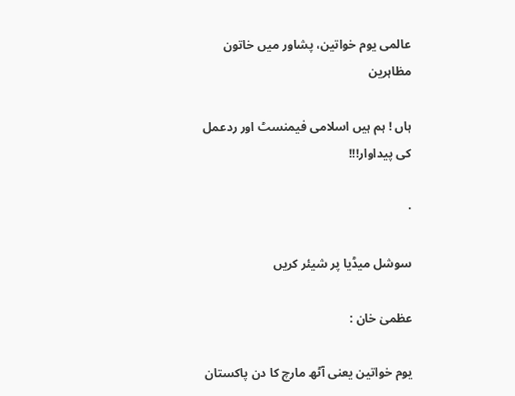عالمی یوم خواتین، پشاور میں خاتون مظاہرین

ہاں ! ہم ہیں اسلامی فیمنسٹ اور ردعمل کی پیداوار!!!

·

سوشل میڈیا پر شیئر کریں

عظمیٰ خان :

یوم خواتین یعنی آٹھ مارچ کا دن پاکستان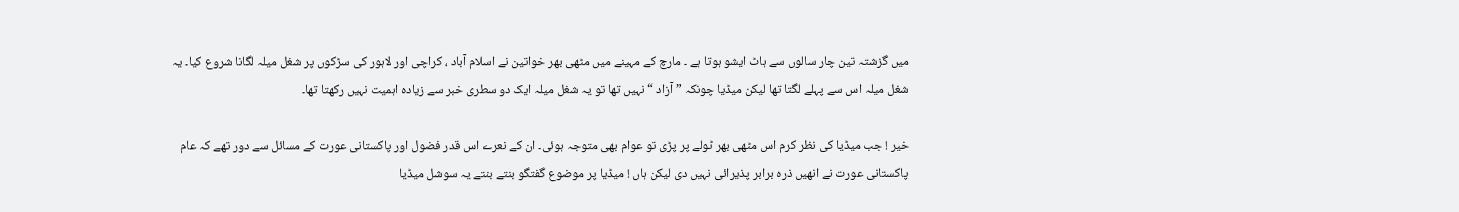میں گزشتہ تین چار سالوں سے ہاٹ ایشو ہوتا ہے ۔ مارچ کے مہینے میں مٹھی بھر خواتین نے اسلام آباد ، کراچی اور لاہور کی سڑکوں پر شغل میلہ لگانا شروع کیا۔ یہ شغل میلہ اس سے پہلے لگتا تھا لیکن میڈیا چونکہ ” آزاد “ نہیں تھا تو یہ شغل میلہ ایک دو سطری خبر سے زیادہ اہمیت نہیں رکھتا تھا۔

خیر ! جب میڈیا کی نظر کرم اس مٹھی بھر ٹولے پر پڑی تو عوام بھی متوجہ ہوئی۔ ان کے نعرے اس قدر فضول اور پاکستانی عورت کے مسائل سے دور تھے کہ عام پاکستانی عورت نے انھیں ذرہ برابر پذیرائی نہیں دی لیکن ہاں ! میڈیا پر موضوع گفتگو بنتے بنتے یہ سوشل میڈیا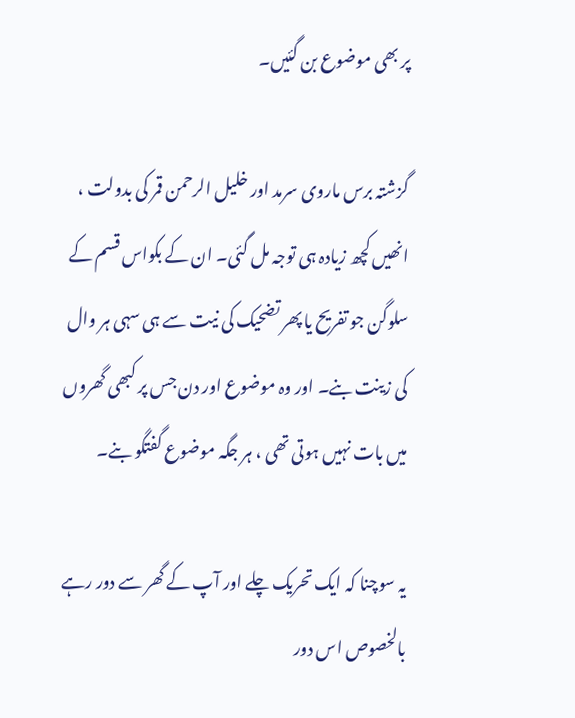پر بھی موضوع بن گئیں۔

گزشتہ برس ماروی سرمد اور خلیل الرحمن قمر کی بدولت ، انھیں کچھ زیادہ ہی توجہ مل گئی۔ ان کے بکواس قسم کے سلوگن جو تفریح یا پھر تضحیک کی نیت سے ہی سہی ہر وال کی زینت بنے۔ اور وہ موضوع اور دن جس پر کبھی گھروں میں بات نہیں ہوتی تھی ، ہر جگہ موضوع گفتگو بنے۔

یہ سوچنا کہ ایک تحریک چلے اور آپ کے گھر سے دور رہے بالخصوص اس دور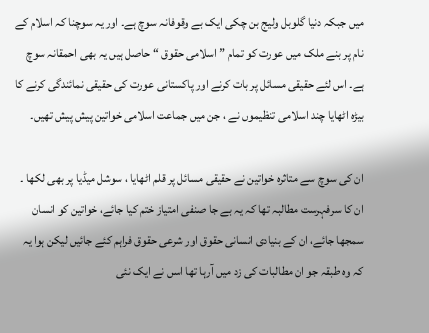میں جبکہ دنیا گلوبل ولیج بن چکی ایک بے وقوفانہ سوچ ہے۔ اور یہ سوچنا کہ اسلام کے نام پر بنے ملک میں عورت کو تمام ” اسلامی حقوق “ حاصل ہیں یہ بھی احمقانہ سوچ ہے۔ اس لئے حقیقی مسائل پر بات کرنے اور پاکستانی عورت کی حقیقی نمائندگی کرنے کا بیڑہ اٹھایا چند اسلامی تنظیموں نے ، جن میں جماعت اسلامی خواتین پیش پیش تھیں۔

ان کی سوچ سے متاثرہ خواتین نے حقیقی مسائل پر قلم اٹھایا ، سوشل میڈیا پر بھی لکھا ۔ ان کا سرفہرست مطالبہ تھا کہ یہ بے جا صنفی امتیاز ختم کیا جائے، خواتین کو انسان سمجھا جائے، ان کے بنیادی انسانی حقوق اور شرعی حقوق فراہم کئے جائیں لیکن ہوا یہ کہ وہ طبقہ جو ان مطالبات کی زد میں آرہا تھا اسں نے ایک نئی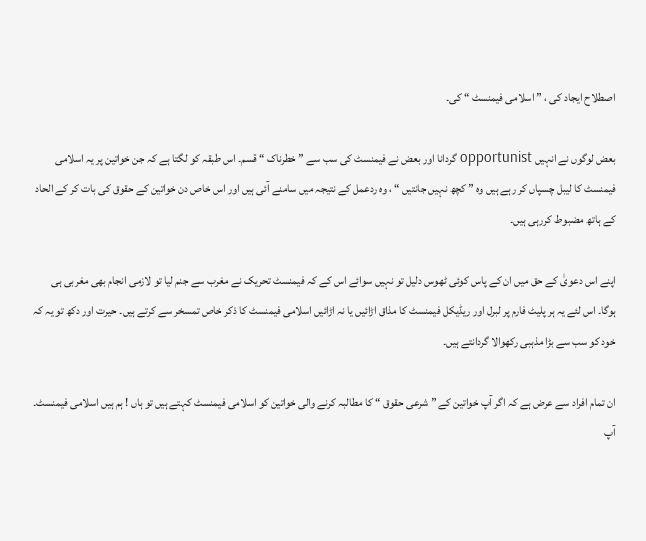اصطلاح ایجاد کی ، ” اسلامی فیمنسٹ “ کی۔

بعض لوگوں نے انہیں opportunist گردانا اور بعض نے فیمنسٹ کی سب سے ” خطرناک “ قسم۔ اس طبقہ کو لگتا ہے کہ جن خواتین پر یہ اسلامی فیمنسٹ کا لیبل چسپاں کر رہے ہیں وہ ” کچھ نہیں جانتیں “ ، وہ ردعمل کے نتیجہ میں سامنے آئی ہیں اور اس خاص دن خواتین کے حقوق کی بات کر کے الحاد کے ہاتھ مضبوط کررہی ہیں۔

اپنے اس دعویٰ کے حق میں ان کے پاس کوئی ٹھوس دلیل تو نہیں سوائے اس کے کہ فیمنسٹ تحریک نے مغرب سے جنم لیا تو لازمی انجام بھی مغربی ہی ہوگا۔ اس لئے یہ ہر پلیٹ فارم پر لبرل اور ریڈیکل فیمنسٹ کا مذاق اڑائیں یا نہ اڑائیں اسلامی فیمنسٹ کا ذکر خاص تمسخر سے کرتے ہیں۔ حیرت اور دکھ تو یہ کہ خود کو سب سے بڑا مذہبی رکھوالا گردانتے ہیں۔

ان تمام افراد سے عرض ہے کہ اگر آپ خواتین کے ” شرعی حقوق “ کا مطالبہ کرنے والی خواتین کو اسلامی فیمنسٹ کہتے ہیں تو ہاں ! ہم ہیں اسلامی فیمنسٹ۔
آپ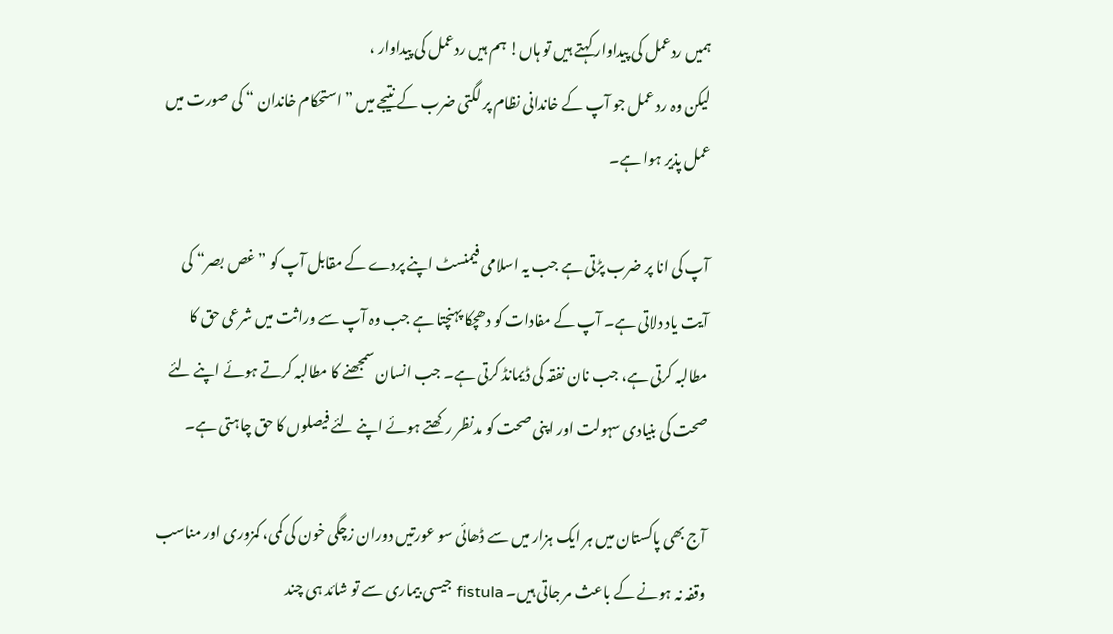ہمیں ردعمل کی پیداوار کہتے ہیں تو ہاں! ہم ہیں ردعمل کی پیداوار ،
لیکن وہ رد عمل جو آپ کے خاندانی نظام پر لگتی ضرب کے نتیجے میں ” استحکام خاندان “ کی صورت میں عمل پذیر ہوا ہے۔

آپ کی انا پر ضرب پڑتی ہے جب یہ اسلامی فیمنسٹ اپنے پردے کے مقابل آپ کو ” غص بصر“ کی آیت یاد دلاتی ہے۔ آپ کے مفادات کو دھچکا پہنچتا ہے جب وہ آپ سے وراثت میں شرعی حق کا مطالبہ کرتی ہے، جب نان نفقہ کی ڈیمانڈ کرتی ہے۔ جب انسان سمجھنے کا مطالبہ کرتے ہوئے اپنے لئے صحت کی بنیادی سہولت اور اپنی صحت کو مدنظر رکھتے ہوئے اپنے لئے فیصلوں کا حق چاہتی ہے۔

آج بھی پاکستان میں ہر ایک ہزار میں سے ڈھائی سو عورتیں دوران زچگی خون کی کمی، کمزوری اور مناسب وقفہ نہ ہونے کے باعث مر جاتی ہیں۔ fistula جیسی بیماری سے تو شائد ہی چند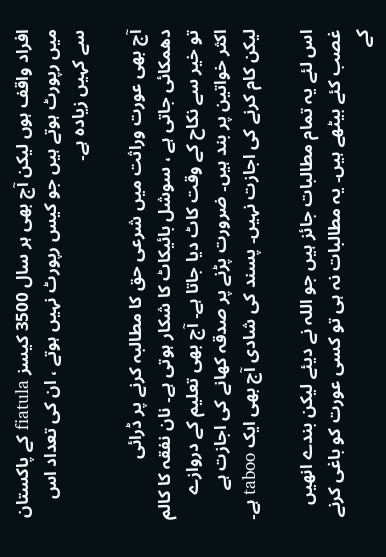افراد واقف ہوں لیکن آج بھی ہر سال 3500 کیسز fiatula کے پاکستان میں رپورٹ ہوتے ہیں جو کیس رپورٹ نہیں ہوتے ، ان کی تعداد اس سے کہیں زیادہ ہے۔

آج بھی عورت وراثت میں شرعی حق کا مطالبہ کرنے پر ڈرائی دھمکائی جاتی ہے ، سوشل بائیکاٹ کا شکار ہوتی ہے۔ نان نفقہ کا کالم تو خیر سے نکاح کے وقت کاٹ دیا جاتا ہے۔ آج بھی تعلیم کے دروازے اکثر خواتین پر بند ہیں۔ ضرورت پڑنے پر صدقہ کھانے کی اجازت ہے لیکن کام کرنے کی اجازت نہیں۔ پسند کی شادی آج بھی ایک taboo ہے۔

اس لئے یہ تمام مطالبات جائز ہیں جو اللہ نے دیئے لیکن بندے انھیں غصب کئے بیٹھے ہیں۔ یہ مطالبات نہ ہی تو کسی عورت کو باغی کرنے کے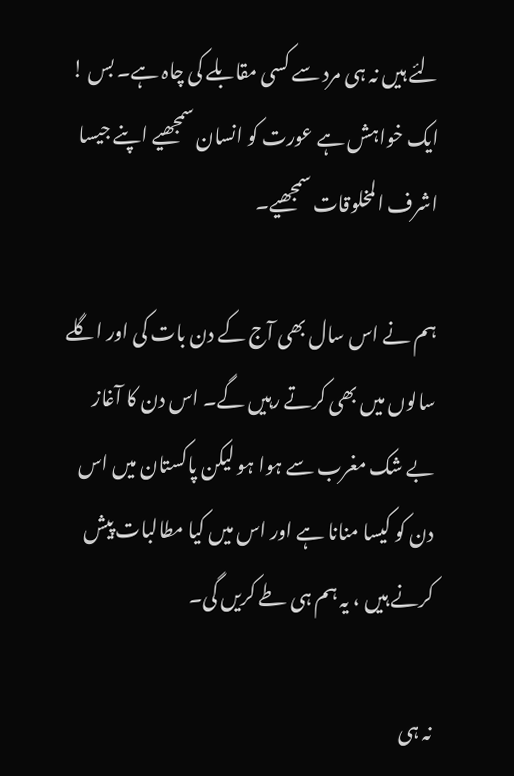لئے ہیں نہ ہی مرد سے کسی مقابلے کی چاہ ہے۔ بس ! ایک خواہش ہے عورت کو انسان سمجھیے اپنے جیسا اشرف المخلوقات سمجھیے۔

ہم نے اس سال بھی آج کے دن بات کی اور اگلے سالوں میں بھی کرتے رہیں گے۔ اس دن کا آغاز بے شک مغرب سے ہوا ہو لیکن پاکستان میں اس دن کو کیسا منانا ہے اور اس میں کیا مطالبات پیش کرنے ہیں ، یہ ہم ہی طے کریں گی۔

نہ ہی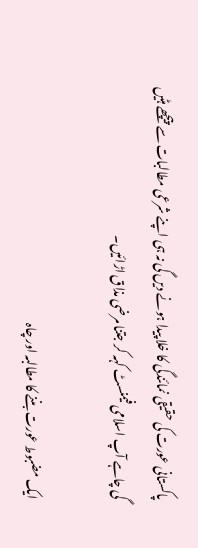پاکستانی عورت کی حقیقی نمائندگی کا خلا پیدا ہونے دیں گی نہ ہی اپنے شرعی مطالبات سے پیچھے ہٹیں گی چاہے آپ اسلامی فیمنسٹ کہہ کر جتنا مرضی مذاق اڑائیں۔

ایک مضبوط عورت بننے کا مطالبہ اور چاہ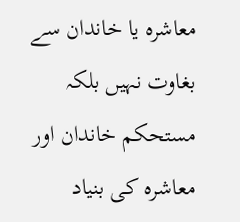معاشرہ یا خاندان سے بغاوت نہیں بلکہ مستحکم خاندان اور معاشرہ کی بنیاد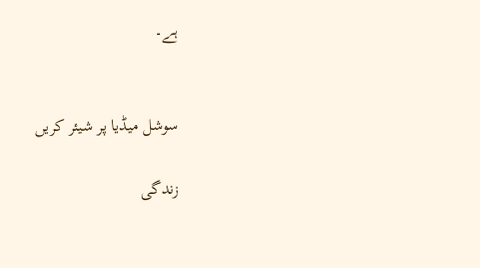ہے۔


سوشل میڈیا پر شیئر کریں

زندگی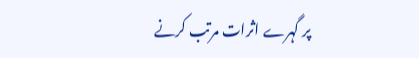پر گہرے اثرات مرتب کرنے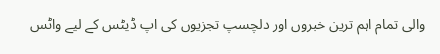والی تمام اہم ترین خبروں اور دلچسپ تجزیوں کی اپ ڈیٹس کے لیے واٹس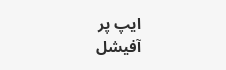ایپ پر آفیشل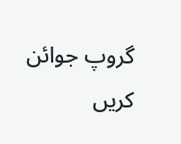گروپ جوائن کریں